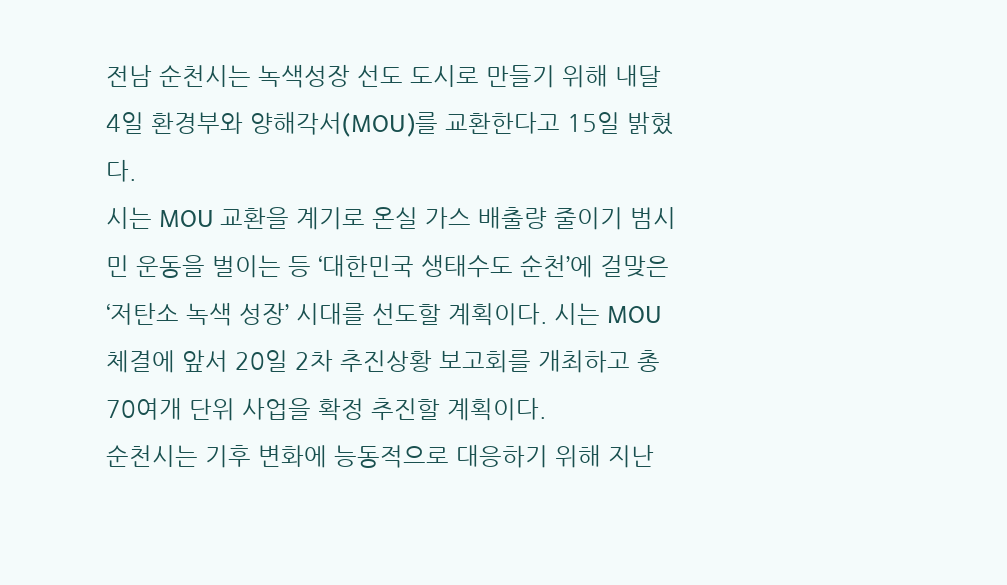전남 순천시는 녹색성장 선도 도시로 만들기 위해 내달 4일 환경부와 양해각서(MOU)를 교환한다고 15일 밝혔다.
시는 MOU 교환을 계기로 온실 가스 배출량 줄이기 범시민 운동을 벌이는 등 ‘대한민국 생태수도 순천’에 걸맞은 ‘저탄소 녹색 성장’ 시대를 선도할 계획이다. 시는 MOU 체결에 앞서 20일 2차 추진상황 보고회를 개최하고 총 70여개 단위 사업을 확정 추진할 계획이다.
순천시는 기후 변화에 능동적으로 대응하기 위해 지난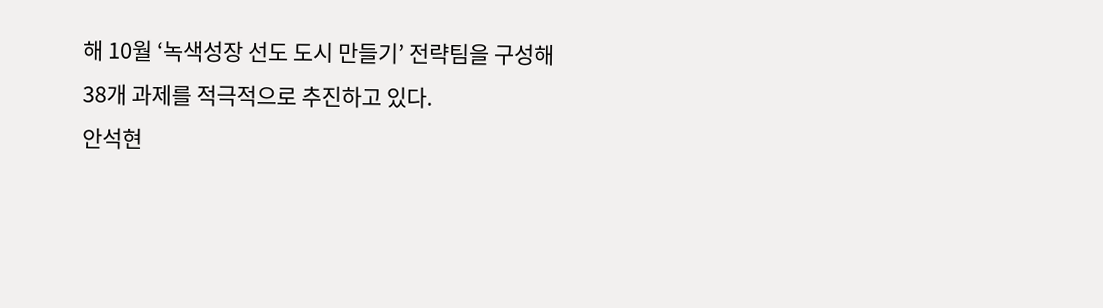해 10월 ‘녹색성장 선도 도시 만들기’ 전략팀을 구성해 38개 과제를 적극적으로 추진하고 있다.
안석현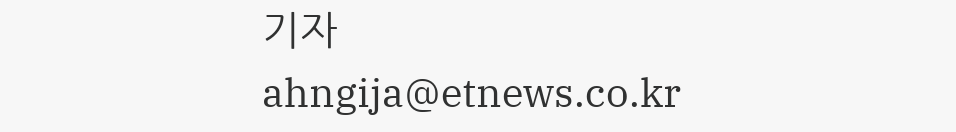기자 ahngija@etnews.co.kr